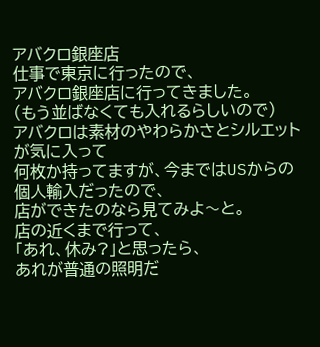アバクロ銀座店
仕事で東京に行ったので、
アバクロ銀座店に行ってきました。
(もう並ばなくても入れるらしいので)
アバクロは素材のやわらかさとシルエットが気に入って
何枚か持ってますが、今まではUSからの個人輸入だったので、
店ができたのなら見てみよ〜と。
店の近くまで行って、
「あれ、休み?」と思ったら、
あれが普通の照明だ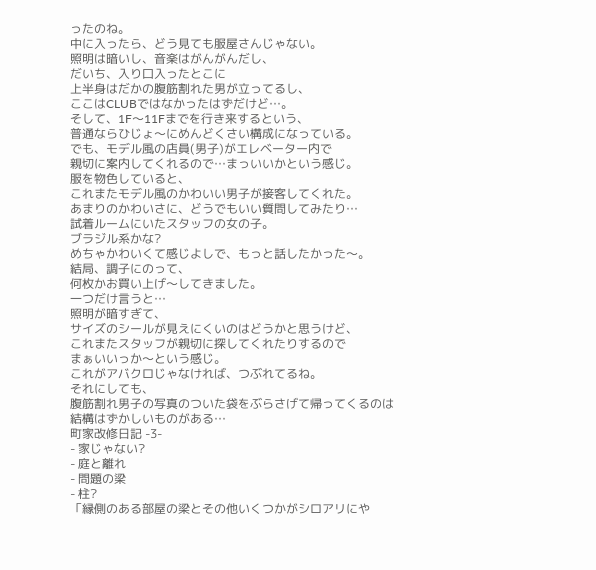ったのね。
中に入ったら、どう見ても服屋さんじゃない。
照明は暗いし、音楽はがんがんだし、
だいち、入り口入ったとこに
上半身はだかの腹筋割れた男が立ってるし、
ここはCLUBではなかったはずだけど…。
そして、1F〜11Fまでを行き来するという、
普通ならひじょ〜にめんどくさい構成になっている。
でも、モデル風の店員(男子)がエレベーター内で
親切に案内してくれるので…まっいいかという感じ。
服を物色していると、
これまたモデル風のかわいい男子が接客してくれた。
あまりのかわいさに、どうでもいい質問してみたり…
試着ルームにいたスタッフの女の子。
ブラジル系かな?
めちゃかわいくて感じよしで、もっと話したかった〜。
結局、調子にのって、
何枚かお買い上げ〜してきました。
一つだけ言うと…
照明が暗すぎて、
サイズのシールが見えにくいのはどうかと思うけど、
これまたスタッフが親切に探してくれたりするので
まぁいいっか〜という感じ。
これがアバクロじゃなければ、つぶれてるね。
それにしても、
腹筋割れ男子の写真のついた袋をぶらさげて帰ってくるのは
結構はずかしいものがある…
町家改修日記 -3-
- 家じゃない?
- 庭と離れ
- 問題の梁
- 柱?
「縁側のある部屋の梁とその他いくつかがシロアリにや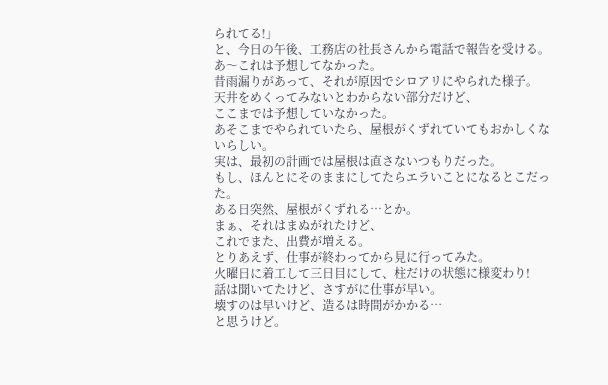られてる!」
と、今日の午後、工務店の社長さんから電話で報告を受ける。
あ〜これは予想してなかった。
昔雨漏りがあって、それが原因でシロアリにやられた様子。
天井をめくってみないとわからない部分だけど、
ここまでは予想していなかった。
あそこまでやられていたら、屋根がくずれていてもおかしくないらしい。
実は、最初の計画では屋根は直さないつもりだった。
もし、ほんとにそのままにしてたらエラいことになるとこだった。
ある日突然、屋根がくずれる…とか。
まぁ、それはまぬがれたけど、
これでまた、出費が増える。
とりあえず、仕事が終わってから見に行ってみた。
火曜日に着工して三日目にして、柱だけの状態に様変わり!
話は聞いてたけど、さすがに仕事が早い。
壊すのは早いけど、造るは時間がかかる…
と思うけど。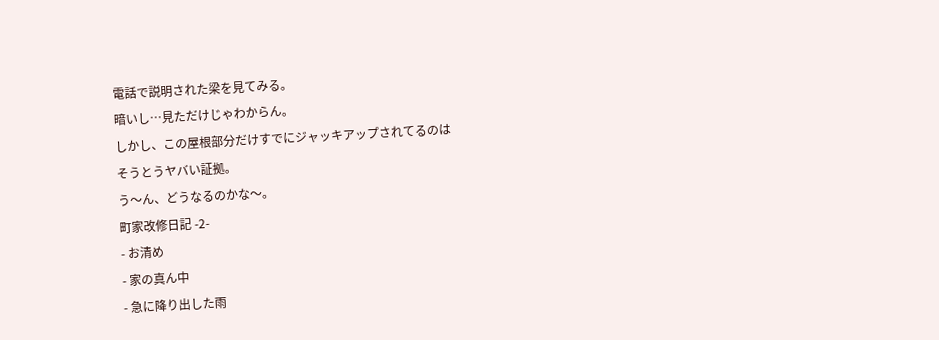電話で説明された梁を見てみる。
暗いし…見ただけじゃわからん。
しかし、この屋根部分だけすでにジャッキアップされてるのは
そうとうヤバい証拠。
う〜ん、どうなるのかな〜。
町家改修日記 -2-
- お清め
- 家の真ん中
- 急に降り出した雨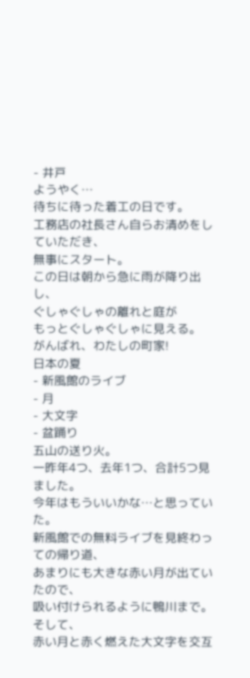- 井戸
ようやく…
待ちに待った着工の日です。
工務店の社長さん自らお清めをしていただき、
無事にスタート。
この日は朝から急に雨が降り出し、
ぐしゃぐしゃの離れと庭が
もっとぐしゃぐしゃに見える。
がんばれ、わたしの町家!
日本の夏
- 新風館のライブ
- 月
- 大文字
- 盆踊り
五山の送り火。
一昨年4つ、去年1つ、合計5つ見ました。
今年はもういいかな…と思っていた。
新風館での無料ライブを見終わっての帰り道、
あまりにも大きな赤い月が出ていたので、
吸い付けられるように鴨川まで。
そして、
赤い月と赤く燃えた大文字を交互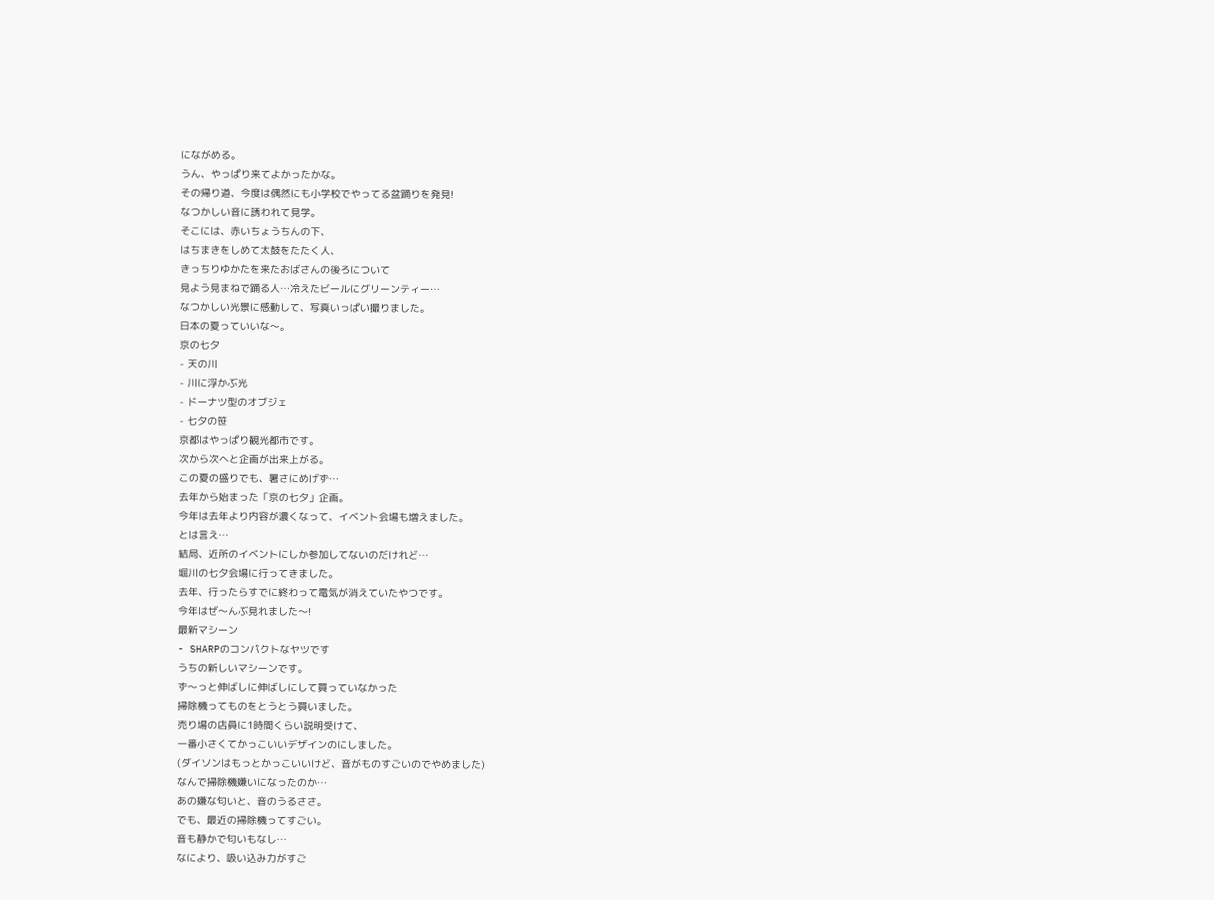にながめる。
うん、やっぱり来てよかったかな。
その帰り道、今度は偶然にも小学校でやってる盆踊りを発見!
なつかしい音に誘われて見学。
そこには、赤いちょうちんの下、
はちまきをしめて太鼓をたたく人、
きっちりゆかたを来たおばさんの後ろについて
見よう見まねで踊る人…冷えたビールにグリーンティー…
なつかしい光景に感動して、写真いっぱい撮りました。
日本の夏っていいな〜。
京の七夕
- 天の川
- 川に浮かぶ光
- ドーナツ型のオブジェ
- 七夕の笹
京都はやっぱり観光都市です。
次から次へと企画が出来上がる。
この夏の盛りでも、暑さにめげず…
去年から始まった「京の七夕」企画。
今年は去年より内容が濃くなって、イベント会場も増えました。
とは言え…
結局、近所のイベントにしか参加してないのだけれど…
堀川の七夕会場に行ってきました。
去年、行ったらすでに終わって電気が消えていたやつです。
今年はぜ〜んぶ見れました〜!
最新マシーン
- SHARPのコンパクトなヤツです
うちの新しいマシーンです。
ず〜っと伸ばしに伸ばしにして買っていなかった
掃除機ってものをとうとう買いました。
売り場の店員に1時間くらい説明受けて、
一番小さくてかっこいいデザインのにしました。
(ダイソンはもっとかっこいいけど、音がものすごいのでやめました)
なんで掃除機嫌いになったのか…
あの嫌な匂いと、音のうるささ。
でも、最近の掃除機ってすごい。
音も静かで匂いもなし…
なにより、吸い込み力がすご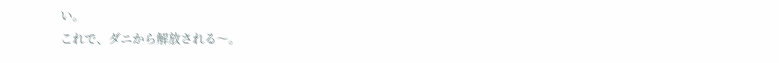い。
これで、ダニから解放される〜。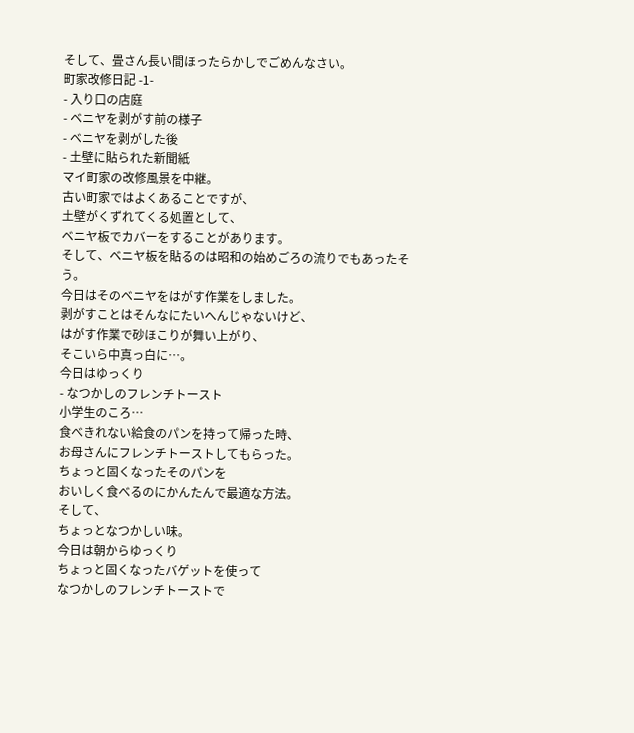そして、畳さん長い間ほったらかしでごめんなさい。
町家改修日記 -1-
- 入り口の店庭
- ベニヤを剥がす前の様子
- ベニヤを剥がした後
- 土壁に貼られた新聞紙
マイ町家の改修風景を中継。
古い町家ではよくあることですが、
土壁がくずれてくる処置として、
ベニヤ板でカバーをすることがあります。
そして、ベニヤ板を貼るのは昭和の始めごろの流りでもあったそう。
今日はそのベニヤをはがす作業をしました。
剥がすことはそんなにたいへんじゃないけど、
はがす作業で砂ほこりが舞い上がり、
そこいら中真っ白に…。
今日はゆっくり
- なつかしのフレンチトースト
小学生のころ…
食べきれない給食のパンを持って帰った時、
お母さんにフレンチトーストしてもらった。
ちょっと固くなったそのパンを
おいしく食べるのにかんたんで最適な方法。
そして、
ちょっとなつかしい味。
今日は朝からゆっくり
ちょっと固くなったバゲットを使って
なつかしのフレンチトーストで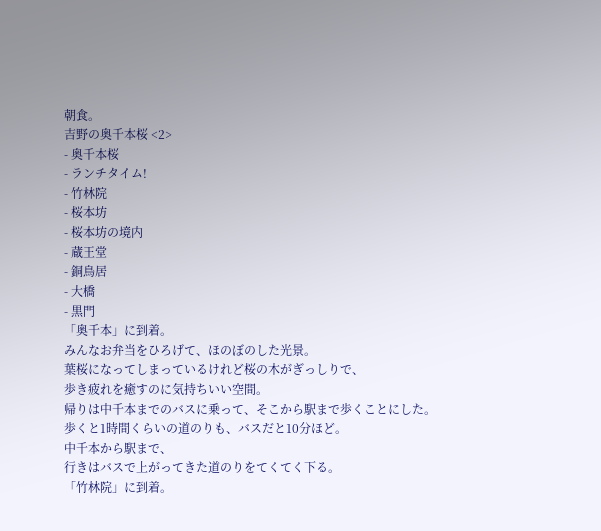朝食。
吉野の奥千本桜 <2>
- 奥千本桜
- ランチタイム!
- 竹林院
- 桜本坊
- 桜本坊の境内
- 蔵王堂
- 銅鳥居
- 大橋
- 黒門
「奥千本」に到着。
みんなお弁当をひろげて、ほのぼのした光景。
葉桜になってしまっているけれど桜の木がぎっしりで、
歩き疲れを癒すのに気持ちいい空間。
帰りは中千本までのバスに乗って、そこから駅まで歩くことにした。
歩くと1時間くらいの道のりも、バスだと10分ほど。
中千本から駅まで、
行きはバスで上がってきた道のりをてくてく下る。
「竹林院」に到着。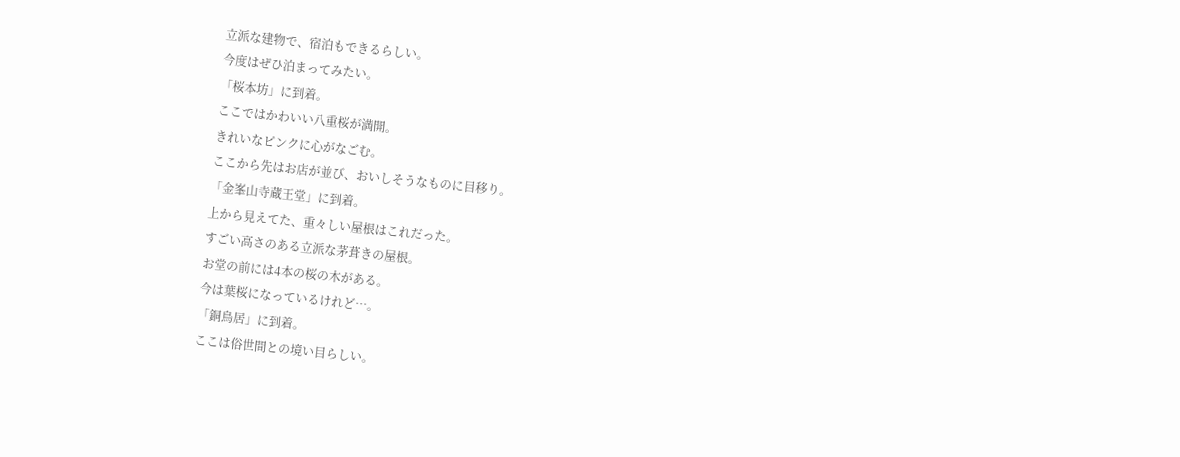立派な建物で、宿泊もできるらしい。
今度はぜひ泊まってみたい。
「桜本坊」に到着。
ここではかわいい八重桜が満開。
きれいなピンクに心がなごむ。
ここから先はお店が並び、おいしそうなものに目移り。
「金峯山寺蔵王堂」に到着。
上から見えてた、重々しい屋根はこれだった。
すごい高さのある立派な茅葺きの屋根。
お堂の前には4本の桜の木がある。
今は葉桜になっているけれど…。
「銅鳥居」に到着。
ここは俗世間との境い目らしい。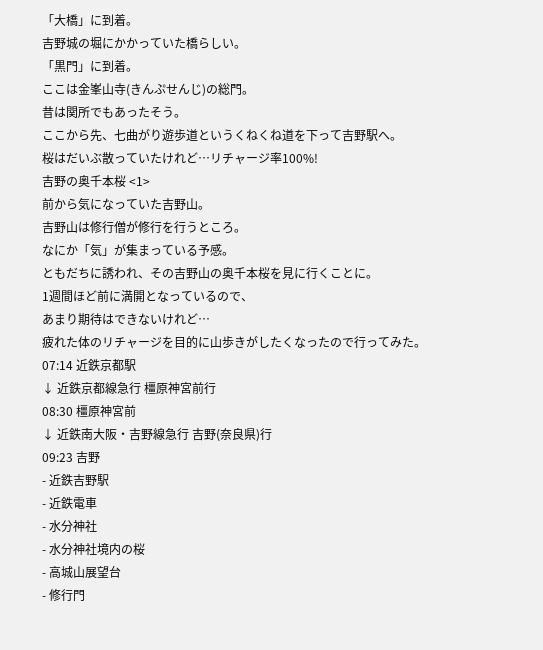「大橋」に到着。
吉野城の堀にかかっていた橋らしい。
「黒門」に到着。
ここは金峯山寺(きんぷせんじ)の総門。
昔は関所でもあったそう。
ここから先、七曲がり遊歩道というくねくね道を下って吉野駅へ。
桜はだいぶ散っていたけれど…リチャージ率100%!
吉野の奥千本桜 <1>
前から気になっていた吉野山。
吉野山は修行僧が修行を行うところ。
なにか「気」が集まっている予感。
ともだちに誘われ、その吉野山の奥千本桜を見に行くことに。
1週間ほど前に満開となっているので、
あまり期待はできないけれど…
疲れた体のリチャージを目的に山歩きがしたくなったので行ってみた。
07:14 近鉄京都駅
↓ 近鉄京都線急行 橿原神宮前行
08:30 橿原神宮前
↓ 近鉄南大阪・吉野線急行 吉野(奈良県)行
09:23 吉野
- 近鉄吉野駅
- 近鉄電車
- 水分神社
- 水分神社境内の桜
- 高城山展望台
- 修行門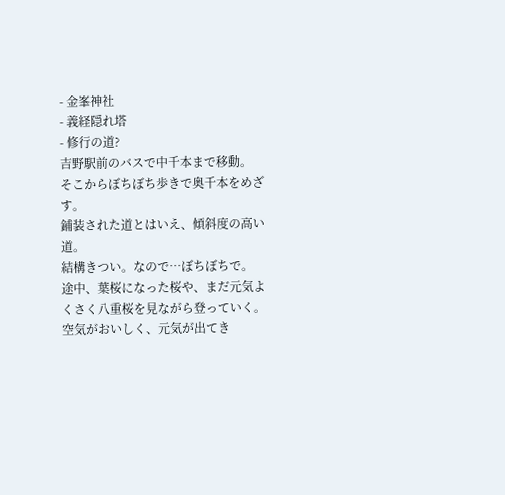- 金峯神社
- 義経隠れ塔
- 修行の道?
吉野駅前のバスで中千本まで移動。
そこからぼちぼち歩きで奥千本をめざす。
鋪装された道とはいえ、傾斜度の高い道。
結構きつい。なので…ぼちぼちで。
途中、葉桜になった桜や、まだ元気よくさく八重桜を見ながら登っていく。
空気がおいしく、元気が出てき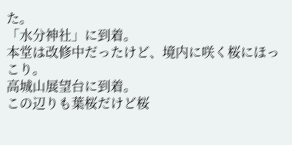た。
「水分神社」に到着。
本堂は改修中だったけど、境内に咲く桜にほっこり。
高城山展望台に到着。
この辺りも葉桜だけど桜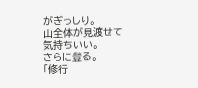がぎっしり。
山全体が見渡せて気持ちいい。
さらに登る。
「修行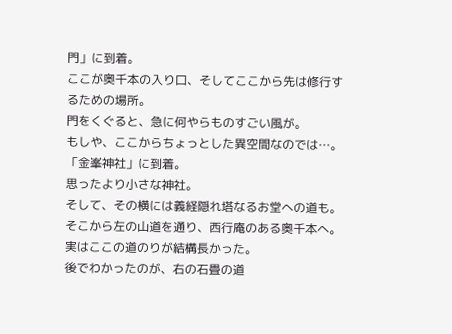門」に到着。
ここが奥千本の入り口、そしてここから先は修行するための場所。
門をくぐると、急に何やらものすごい風が。
もしや、ここからちょっとした異空間なのでは…。
「金峯神社」に到着。
思ったより小さな神社。
そして、その横には義経隠れ塔なるお堂への道も。
そこから左の山道を通り、西行庵のある奥千本へ。
実はここの道のりが結構長かった。
後でわかったのが、右の石畳の道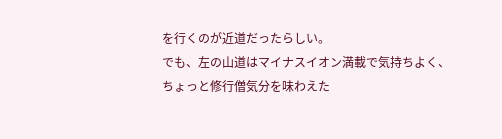を行くのが近道だったらしい。
でも、左の山道はマイナスイオン満載で気持ちよく、
ちょっと修行僧気分を味わえた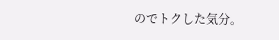のでトクした気分。